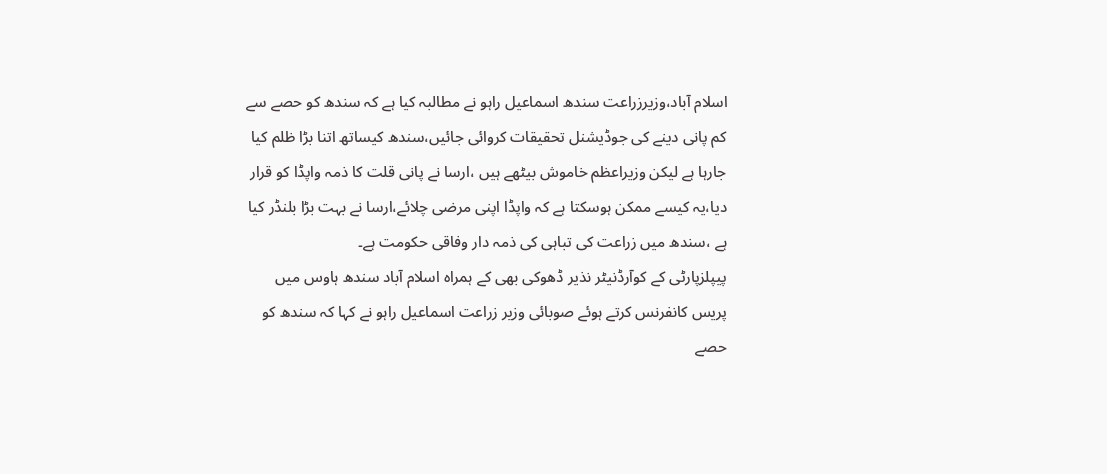اسلام آباد،وزیرزراعت سندھ اسماعیل راہو نے مطالبہ کیا ہے کہ سندھ کو حصے سے کم پانی دینے کی جوڈیشنل تحقیقات کروائی جائیں،سندھ کیساتھ اتنا بڑا ظلم کیا جارہا ہے لیکن وزیراعظم خاموش بیٹھے ہیں ،ارسا نے پانی قلت کا ذمہ واپڈا کو قرار دیا،یہ کیسے ممکن ہوسکتا ہے کہ واپڈا اپنی مرضی چلائے،ارسا نے بہت بڑا بلنڈر کیا ہے ،سندھ میں زراعت کی تباہی کی ذمہ دار وفاقی حکومت ہے۔
پیپلزپارٹی کے کوآرڈنیٹر نذیر ڈھوکی بھی کے ہمراہ اسلام آباد سندھ ہاوس میں پریس کانفرنس کرتے ہوئے صوبائی وزیر زراعت اسماعیل راہو نے کہا کہ سندھ کو حصے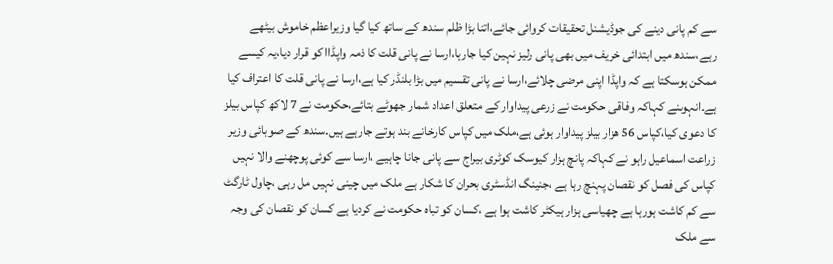سے کم پانی دینے کی جوڈیشنل تحقیقات کروائی جائے،اتنا بڑا ظلم سندھ کے ساتھ کیا گیا وزیراعظم خاموش بیٹھے رہے،سندھ میں ابتدائی خریف میں بھی پانی رلیز نہین کیا جارہا،ارسا نے پانی قلت کا ذمہ واپڈاا کو قرار دیا،یہ کیسے ممکن ہوسکتا ہے کہ واپڈا اپنی مرضی چلائے،ارسا نے پانی تقسیم میں بڑا بلنڈر کیا ہے،ارسا نے پانی قلت کا اعتراف کیا ہے۔انہوںنے کہاکہ وفاقی حکومت نے زرعی پیداوار کے متعلق اعداد شمار جھوٹے بتائے،حکومت نے 7 لاکھ کپاس بیلز کا دعوی کیا،کپاس 56 ھزار بیلز پیداوار ہوئی ہے،ملک میں کپاس کارخانے بند ہوتے جارہے ہیں۔سندھ کے صوبائی وزیر زراعت اسماعیل راہو نے کہاکہ پانچ ہزار کیوسک کوٹری بیراج سے پانی جانا چاہیے ،ارسا سے کوئی پوچھنے والا نہیں کپاس کی فصل کو نقصان پہنچ رہا ہے ،جنینگ انڈسٹری بحران کا شکار ہے ملک میں چینی نہیں مل رہی ،چاول ٹارگٹ سے کم کاشت ہورہا ہے چھیاسی ہزار ہیکٹر کاشت ہوا ہے ،کسان کو تباہ حکومت نے کردیا ہے کسان کو نقصان کی وجہ سے ملک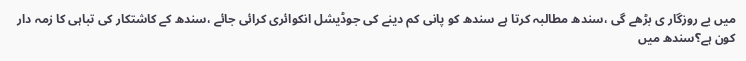میں بے روزگار ی بڑھے گی ،سندھ مطالبہ کرتا ہے سندھ کو پانی کم دینے کی جوڈیشل انکوائری کرائی جائے ،سندھ کے کاشتکار کی تباہی کا زمہ دار کون ہے؟سندھ میں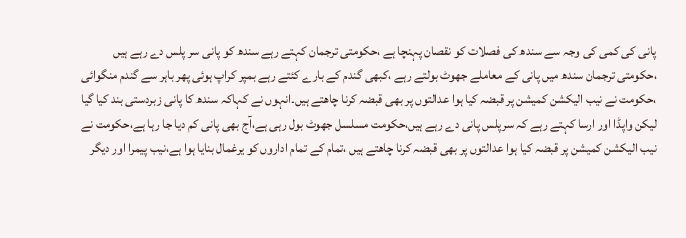پانی کی کمی کی وجہ سے سندھ کی فصلات کو نقصان پہنچا ہے ،حکومتی ترجمان کہتے رہے سندھ کو پانی سر پلس دے رہے ہیں ،حکومتی ترجمان سندھ میں پانی کے معاملے جھوٹ بولتے رہے ،کبھی گندم کے بارے کئتے رہے بمپر کراپ ہوئی پھر باہر سے گندم منگوائی ،حکومت نے نیب الیکشن کمیشن پر قبضہ کیا ہوا عدالتوں پر بھی قبضہ کرنا چاھتے ہیں۔انہوں نے کہاکہ سندھ کا پانی زبردستی بند کیا گیا لیکن واپڈا اور ارسا کہتے رہے کہ سرپلس پانی دے رہے ہیں،حکومت مسلسل جھوٹ بول رہی ہے،آج بھی پانی کم دیا جا رہا ہے،حکومت نے نیب الیکشن کمیشن پر قبضہ کیا ہوا عدالتوں پر بھی قبضہ کرنا چاھتے ہیں ،تمام کے تمام اداروں کو یرغمال بنایا ہوا ہے،نیب پیمرا اور دیگر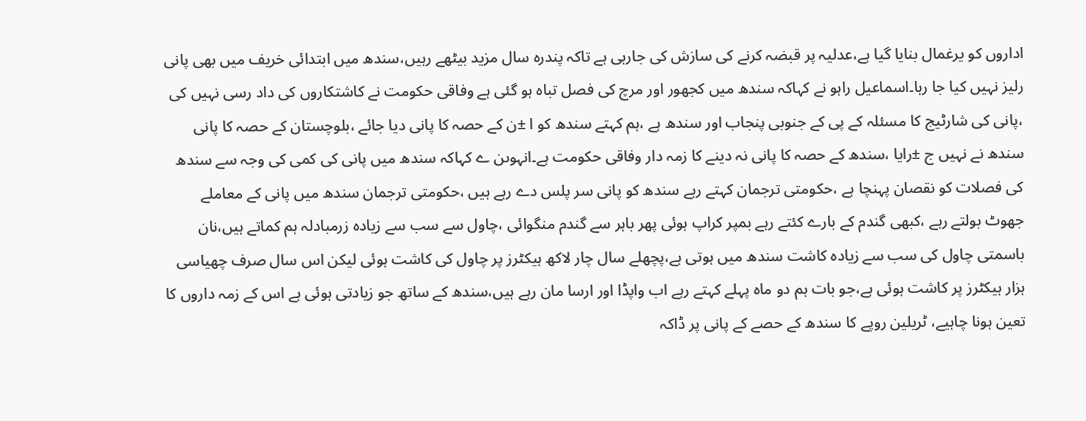اداروں کو یرغمال بنایا گیا ہے،عدلیہ پر قبضہ کرنے کی سازش کی جارہی ہے تاکہ پندرہ سال مزید بیٹھے رہیں،سندھ میں ابتدائی خریف میں بھی پانی رلیز نہیں کیا جا رہا۔اسماعیل راہو نے کہاکہ سندھ میں کجھور اور مرچ کی فصل تباہ ہو گئی ہے وفاقی حکومت نے کاشتکاروں کی داد رسی نہیں کی ،پانی کی شارٹیج کا مسئلہ کے پی کے جنوبی پنجاب اور سندھ ہے ،ہم کہتے سندھ کو ا ±ن کے حصہ کا پانی دیا جائے ،بلوچستان کے حصہ کا پانی سندھ نے نہیں ج ±رایا ،سندھ کے حصہ کا پانی نہ دینے کا زمہ دار وفاقی حکومت ہے۔انہوںن ے کہاکہ سندھ میں پانی کی کمی کی وجہ سے سندھ کی فصلات کو نقصان پہنچا ہے ،حکومتی ترجمان کہتے رہے سندھ کو پانی سر پلس دے رہے ہیں ،حکومتی ترجمان سندھ میں پانی کے معاملے جھوٹ بولتے رہے ،کبھی گندم کے بارے کئتے رہے بمپر کراپ ہوئی پھر باہر سے گندم منگوائی ،چاول سے سب سے زیادہ زرمبادلہ ہم کماتے ہیں،نان باسمتی چاول کی سب سے زیادہ کاشت سندھ میں ہوتی ہے،پچھلے سال چار لاکھ ہیکٹرز پر چاول کی کاشت ہوئی لیکن اس سال صرف چھیاسی ہزار ہیکٹرز پر کاشت ہوئی ہے،جو بات ہم دو ماہ پہلے کہتے رہے اب واپڈا اور ارسا مان رہے ہیں،سندھ کے ساتھ جو زیادتی ہوئی ہے اس کے زمہ داروں کا تعین ہونا چاہیے، ٹریلین روپے کا سندھ کے حصے کے پانی پر ڈاکہ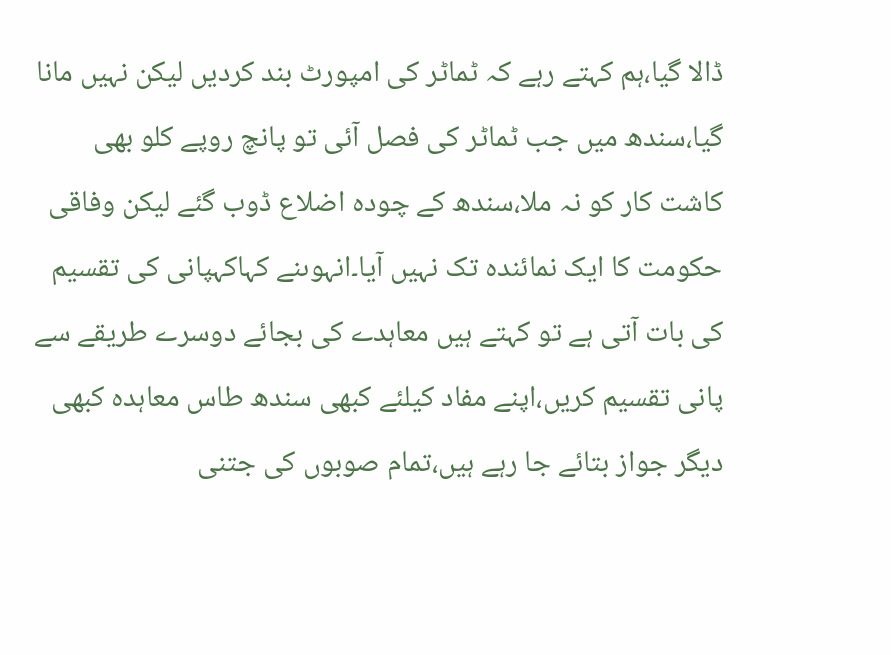ڈالا گیا،ہم کہتے رہے کہ ٹماٹر کی امپورٹ بند کردیں لیکن نہیں مانا گیا،سندھ میں جب ٹماٹر کی فصل آئی تو پانچ روپے کلو بھی کاشت کار کو نہ ملا،سندھ کے چودہ اضلاع ڈوب گئے لیکن وفاقی حکومت کا ایک نمائندہ تک نہیں آیا۔انہوںنے کہاکہپانی کی تقسیم کی بات آتی ہے تو کہتے ہیں معاہدے کی بجائے دوسرے طریقے سے پانی تقسیم کریں،اپنے مفاد کیلئے کبھی سندھ طاس معاہدہ کبھی دیگر جواز بتائے جا رہے ہیں،تمام صوبوں کی جتنی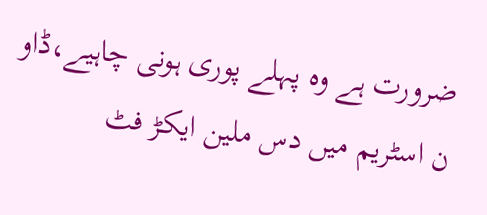ضرورت ہے وہ پہلے پوری ہونی چاہیے،ڈاو ن اسٹریم میں دس ملین ایکڑ فٹ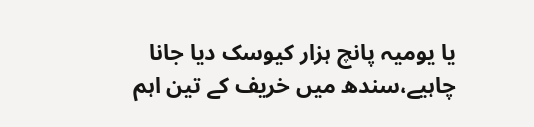یا یومیہ پانچ ہزار کیوسک دیا جانا چاہیے،سندھ میں خریف کے تین اہم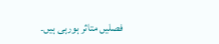فصلیں متاثر ہورہی ہیں۔